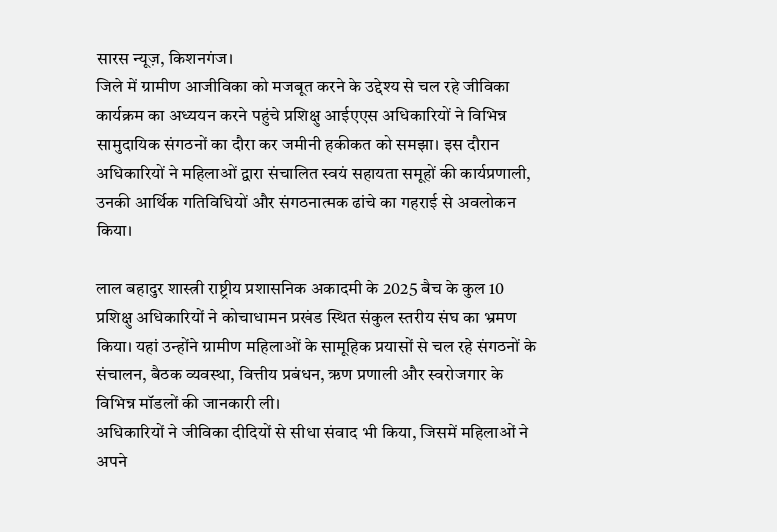सारस न्यूज़, किशनगंज।
जिले में ग्रामीण आजीविका को मजबूत करने के उद्देश्य से चल रहे जीविका कार्यक्रम का अध्ययन करने पहुंचे प्रशिक्षु आईएएस अधिकारियों ने विभिन्न सामुदायिक संगठनों का दौरा कर जमीनी हकीकत को समझा। इस दौरान अधिकारियों ने महिलाओं द्वारा संचालित स्वयं सहायता समूहों की कार्यप्रणाली, उनकी आर्थिक गतिविधियों और संगठनात्मक ढांचे का गहराई से अवलोकन किया।

लाल बहादुर शास्त्री राष्ट्रीय प्रशासनिक अकादमी के 2025 बैच के कुल 10 प्रशिक्षु अधिकारियों ने कोचाधामन प्रखंड स्थित संकुल स्तरीय संघ का भ्रमण किया। यहां उन्होंने ग्रामीण महिलाओं के सामूहिक प्रयासों से चल रहे संगठनों के संचालन, बैठक व्यवस्था, वित्तीय प्रबंधन, ऋण प्रणाली और स्वरोजगार के विभिन्न मॉडलों की जानकारी ली।
अधिकारियों ने जीविका दीदियों से सीधा संवाद भी किया, जिसमें महिलाओं ने अपने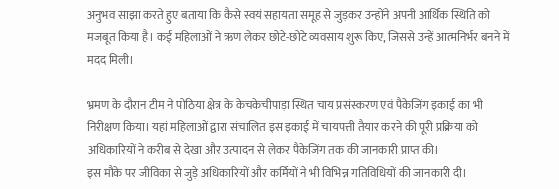अनुभव साझा करते हुए बताया कि कैसे स्वयं सहायता समूह से जुड़कर उन्होंने अपनी आर्थिक स्थिति को मजबूत किया है। कई महिलाओं ने ऋण लेकर छोटे-छोटे व्यवसाय शुरू किए, जिससे उन्हें आत्मनिर्भर बनने में मदद मिली।

भ्रमण के दौरान टीम ने पोठिया क्षेत्र के केचकेचीपाड़ा स्थित चाय प्रसंस्करण एवं पैकेजिंग इकाई का भी निरीक्षण किया। यहां महिलाओं द्वारा संचालित इस इकाई में चायपत्ती तैयार करने की पूरी प्रक्रिया को अधिकारियों ने करीब से देखा और उत्पादन से लेकर पैकेजिंग तक की जानकारी प्राप्त की।
इस मौके पर जीविका से जुड़े अधिकारियों और कर्मियों ने भी विभिन्न गतिविधियों की जानकारी दी।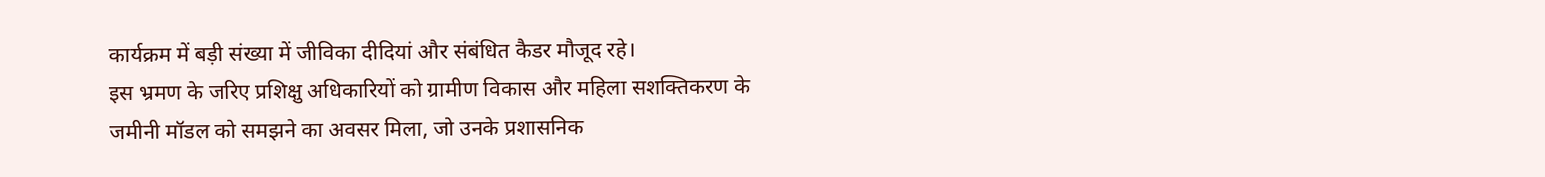कार्यक्रम में बड़ी संख्या में जीविका दीदियां और संबंधित कैडर मौजूद रहे।
इस भ्रमण के जरिए प्रशिक्षु अधिकारियों को ग्रामीण विकास और महिला सशक्तिकरण के जमीनी मॉडल को समझने का अवसर मिला, जो उनके प्रशासनिक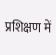प्रशिक्षण में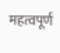महत्वपूर्ण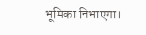भूमिका निभाएगा।